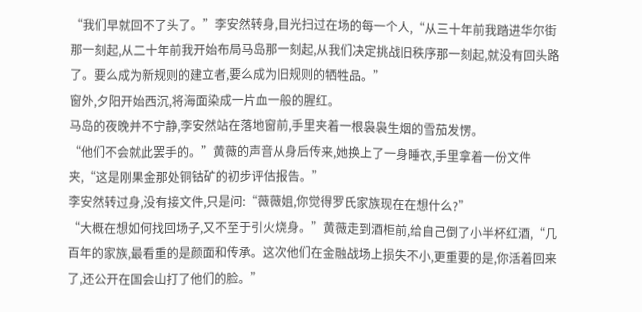“我们早就回不了头了。”李安然转身,目光扫过在场的每一个人,“从三十年前我踏进华尔街那一刻起,从二十年前我开始布局马岛那一刻起,从我们决定挑战旧秩序那一刻起,就没有回头路了。要么成为新规则的建立者,要么成为旧规则的牺牲品。”
窗外,夕阳开始西沉,将海面染成一片血一般的腥红。
马岛的夜晚并不宁静,李安然站在落地窗前,手里夹着一根袅袅生烟的雪茄发愣。
“他们不会就此罢手的。”黄薇的声音从身后传来,她换上了一身睡衣,手里拿着一份文件夹,“这是刚果金那处铜钴矿的初步评估报告。”
李安然转过身,没有接文件,只是问:“薇薇姐,你觉得罗氏家族现在在想什么?”
“大概在想如何找回场子,又不至于引火烧身。”黄薇走到酒柜前,给自己倒了小半杯红酒,“几百年的家族,最看重的是颜面和传承。这次他们在金融战场上损失不小,更重要的是,你活着回来了,还公开在国会山打了他们的脸。”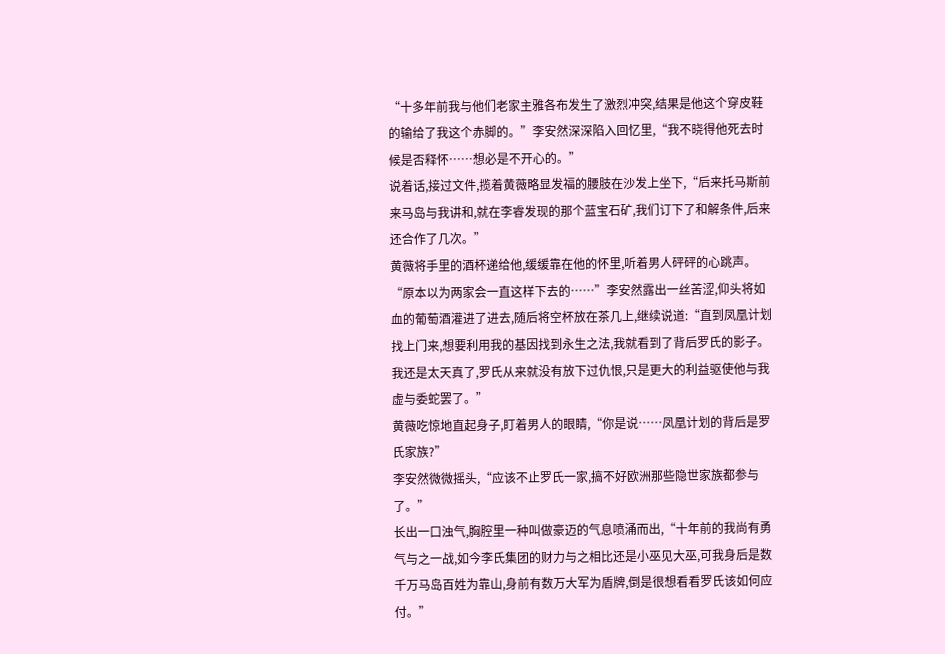“十多年前我与他们老家主雅各布发生了激烈冲突,结果是他这个穿皮鞋的输给了我这个赤脚的。”李安然深深陷入回忆里,“我不晓得他死去时候是否释怀……想必是不开心的。”
说着话,接过文件,揽着黄薇略显发福的腰肢在沙发上坐下,“后来托马斯前来马岛与我讲和,就在李睿发现的那个蓝宝石矿,我们订下了和解条件,后来还合作了几次。”
黄薇将手里的酒杯递给他,缓缓靠在他的怀里,听着男人砰砰的心跳声。
“原本以为两家会一直这样下去的……”李安然露出一丝苦涩,仰头将如血的葡萄酒灌进了进去,随后将空杯放在茶几上,继续说道:“直到凤凰计划找上门来,想要利用我的基因找到永生之法,我就看到了背后罗氏的影子。我还是太天真了,罗氏从来就没有放下过仇恨,只是更大的利益驱使他与我虚与委蛇罢了。”
黄薇吃惊地直起身子,盯着男人的眼睛,“你是说……凤凰计划的背后是罗氏家族?”
李安然微微摇头,“应该不止罗氏一家,搞不好欧洲那些隐世家族都参与了。”
长出一口浊气,胸腔里一种叫做豪迈的气息喷涌而出,“十年前的我尚有勇气与之一战,如今李氏集团的财力与之相比还是小巫见大巫,可我身后是数千万马岛百姓为靠山,身前有数万大军为盾牌,倒是很想看看罗氏该如何应付。”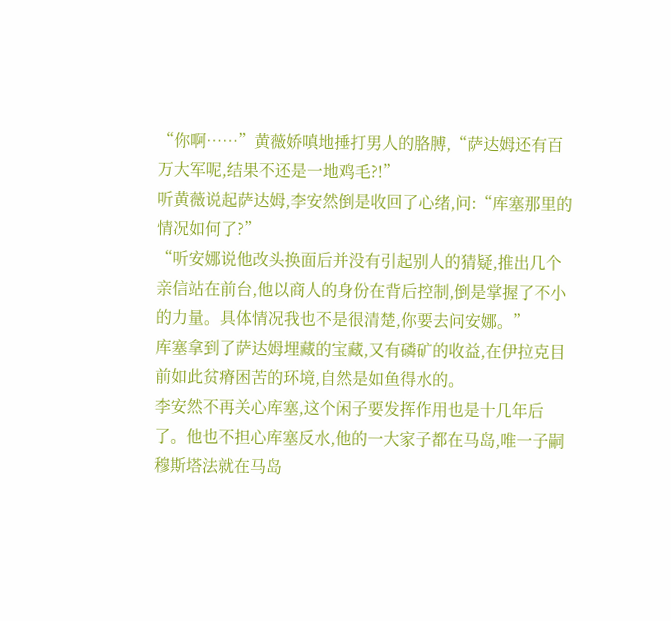“你啊……”黄薇娇嗔地捶打男人的胳膊,“萨达姆还有百万大军呢,结果不还是一地鸡毛?!”
听黄薇说起萨达姆,李安然倒是收回了心绪,问:“库塞那里的情况如何了?”
“听安娜说他改头换面后并没有引起别人的猜疑,推出几个亲信站在前台,他以商人的身份在背后控制,倒是掌握了不小的力量。具体情况我也不是很清楚,你要去问安娜。”
库塞拿到了萨达姆埋藏的宝藏,又有磷矿的收益,在伊拉克目前如此贫瘠困苦的环境,自然是如鱼得水的。
李安然不再关心库塞,这个闲子要发挥作用也是十几年后了。他也不担心库塞反水,他的一大家子都在马岛,唯一子嗣穆斯塔法就在马岛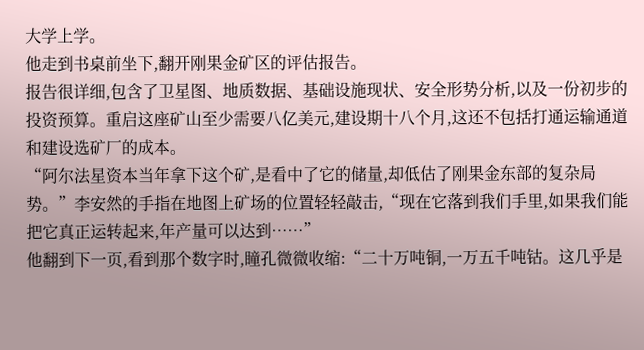大学上学。
他走到书桌前坐下,翻开刚果金矿区的评估报告。
报告很详细,包含了卫星图、地质数据、基础设施现状、安全形势分析,以及一份初步的投资预算。重启这座矿山至少需要八亿美元,建设期十八个月,这还不包括打通运输通道和建设选矿厂的成本。
“阿尔法星资本当年拿下这个矿,是看中了它的储量,却低估了刚果金东部的复杂局势。”李安然的手指在地图上矿场的位置轻轻敲击,“现在它落到我们手里,如果我们能把它真正运转起来,年产量可以达到……”
他翻到下一页,看到那个数字时,瞳孔微微收缩:“二十万吨铜,一万五千吨钴。这几乎是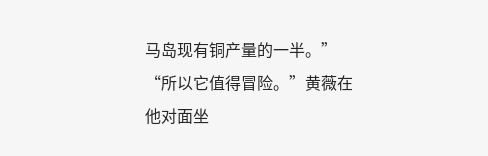马岛现有铜产量的一半。”
“所以它值得冒险。”黄薇在他对面坐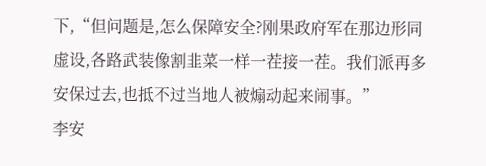下,“但问题是,怎么保障安全?刚果政府军在那边形同虚设,各路武装像割韭菜一样一茬接一茬。我们派再多安保过去,也抵不过当地人被煽动起来闹事。”
李安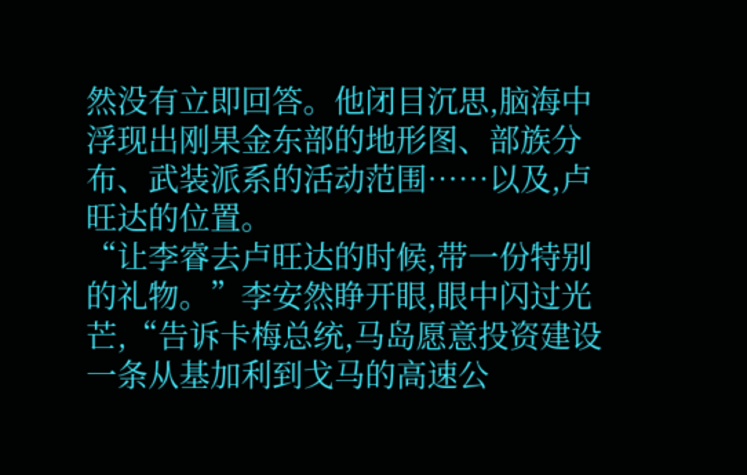然没有立即回答。他闭目沉思,脑海中浮现出刚果金东部的地形图、部族分布、武装派系的活动范围……以及,卢旺达的位置。
“让李睿去卢旺达的时候,带一份特别的礼物。”李安然睁开眼,眼中闪过光芒,“告诉卡梅总统,马岛愿意投资建设一条从基加利到戈马的高速公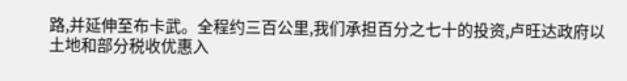路,并延伸至布卡武。全程约三百公里,我们承担百分之七十的投资,卢旺达政府以土地和部分税收优惠入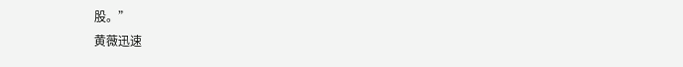股。”
黄薇迅速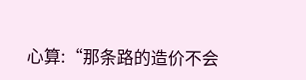心算:“那条路的造价不会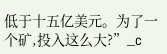低于十五亿美元。为了一个矿,投入这么大?”_c